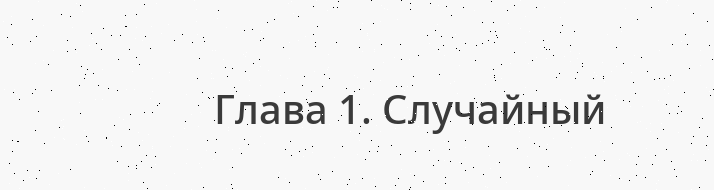Глава 1. Случайный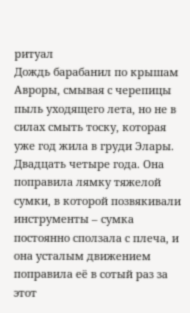ритуал
Дождь барабанил по крышам Авроры, смывая с черепицы пыль уходящего лета, но не в силах смыть тоску, которая уже год жила в груди Элары.
Двадцать четыре года. Она поправила лямку тяжелой сумки, в которой позвякивали инструменты – сумка постоянно сползала с плеча, и она усталым движением поправила её в сотый раз за этот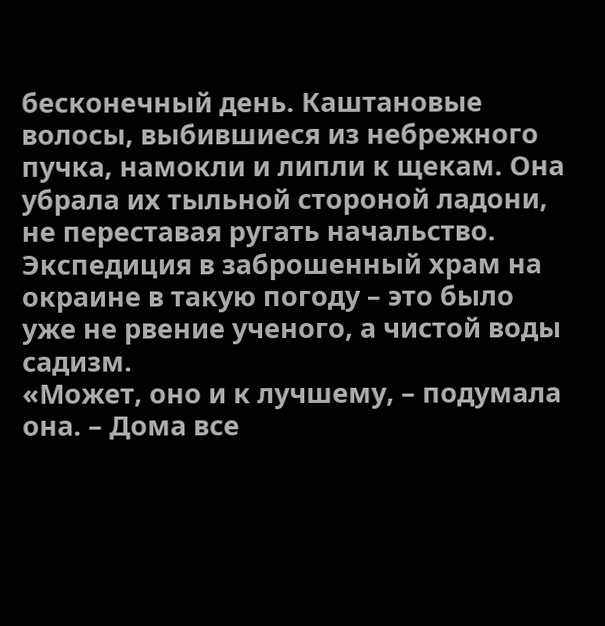бесконечный день. Каштановые волосы, выбившиеся из небрежного пучка, намокли и липли к щекам. Она убрала их тыльной стороной ладони, не переставая ругать начальство. Экспедиция в заброшенный храм на окраине в такую погоду – это было уже не рвение ученого, а чистой воды садизм.
«Может, оно и к лучшему, – подумала она. – Дома все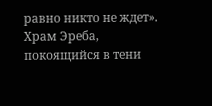равно никто не ждет».
Храм Эреба, покоящийся в тени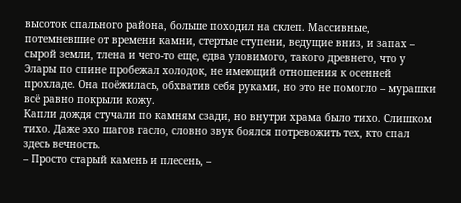высоток спального района, больше походил на склеп. Массивные, потемневшие от времени камни, стертые ступени, ведущие вниз, и запах – сырой земли, тлена и чего-то еще, едва уловимого, такого древнего, что у Элары по спине пробежал холодок, не имеющий отношения к осенней прохладе. Она поёжилась, обхватив себя руками, но это не помогло – мурашки всё равно покрыли кожу.
Капли дождя стучали по камням сзади, но внутри храма было тихо. Слишком тихо. Даже эхо шагов гасло, словно звук боялся потревожить тех, кто спал здесь вечность.
– Просто старый камень и плесень, –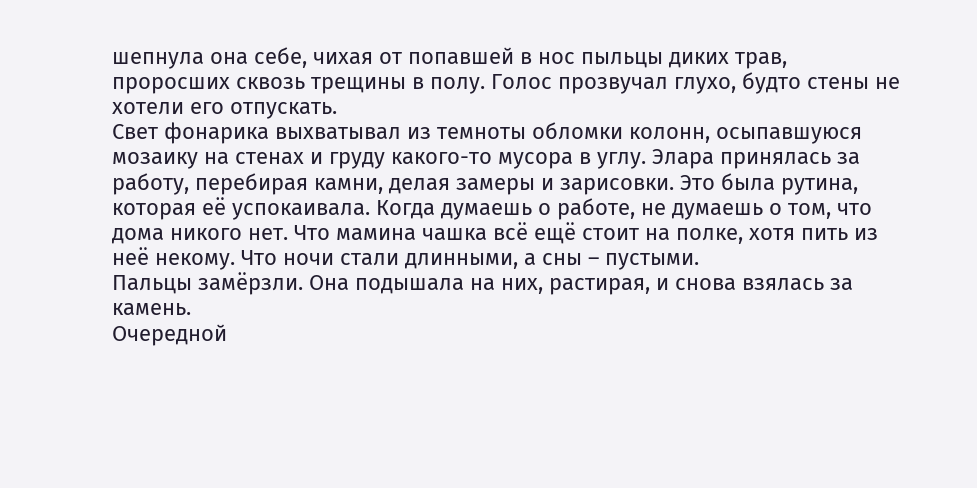шепнула она себе, чихая от попавшей в нос пыльцы диких трав, проросших сквозь трещины в полу. Голос прозвучал глухо, будто стены не хотели его отпускать.
Свет фонарика выхватывал из темноты обломки колонн, осыпавшуюся мозаику на стенах и груду какого-то мусора в углу. Элара принялась за работу, перебирая камни, делая замеры и зарисовки. Это была рутина, которая её успокаивала. Когда думаешь о работе, не думаешь о том, что дома никого нет. Что мамина чашка всё ещё стоит на полке, хотя пить из неё некому. Что ночи стали длинными, а сны – пустыми.
Пальцы замёрзли. Она подышала на них, растирая, и снова взялась за камень.
Очередной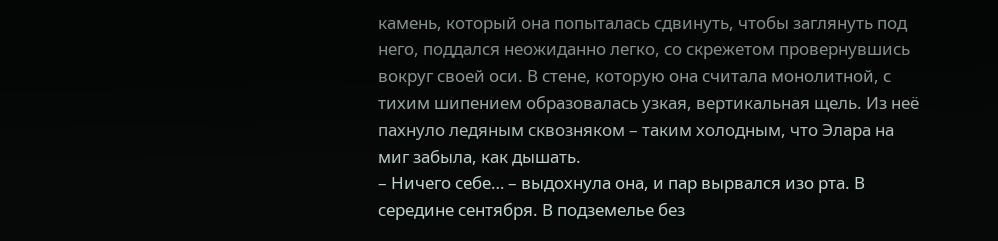камень, который она попыталась сдвинуть, чтобы заглянуть под него, поддался неожиданно легко, со скрежетом провернувшись вокруг своей оси. В стене, которую она считала монолитной, с тихим шипением образовалась узкая, вертикальная щель. Из неё пахнуло ледяным сквозняком – таким холодным, что Элара на миг забыла, как дышать.
– Ничего себе… – выдохнула она, и пар вырвался изо рта. В середине сентября. В подземелье без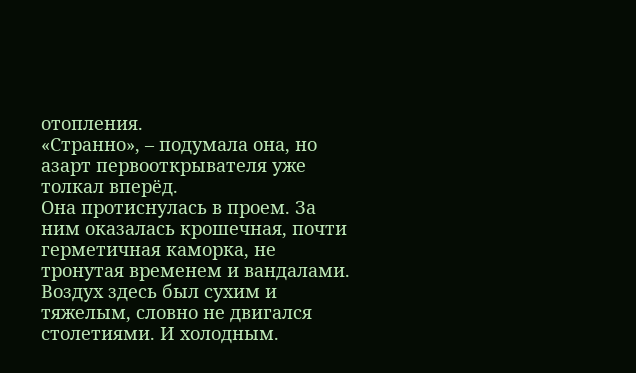отопления.
«Странно», – подумала она, но азарт первооткрывателя уже толкал вперёд.
Она протиснулась в проем. За ним оказалась крошечная, почти герметичная каморка, не тронутая временем и вандалами. Воздух здесь был сухим и тяжелым, словно не двигался столетиями. И холодным.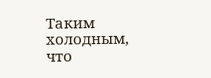Таким холодным, что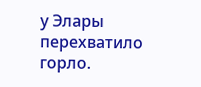у Элары перехватило горло.